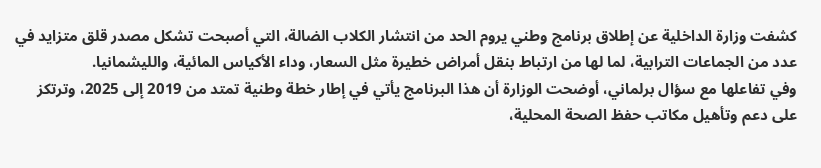كشفت وزارة الداخلية عن إطلاق برنامج وطني يروم الحد من انتشار الكلاب الضالة، التي أصبحت تشكل مصدر قلق متزايد في عدد من الجماعات الترابية، لما لها من ارتباط بنقل أمراض خطيرة مثل السعار، وداء الأكياس المائية، والليشمانيا.
وفي تفاعلها مع سؤال برلماني، أوضحت الوزارة أن هذا البرنامج يأتي في إطار خطة وطنية تمتد من 2019 إلى 2025، وترتكز على دعم وتأهيل مكاتب حفظ الصحة المحلية،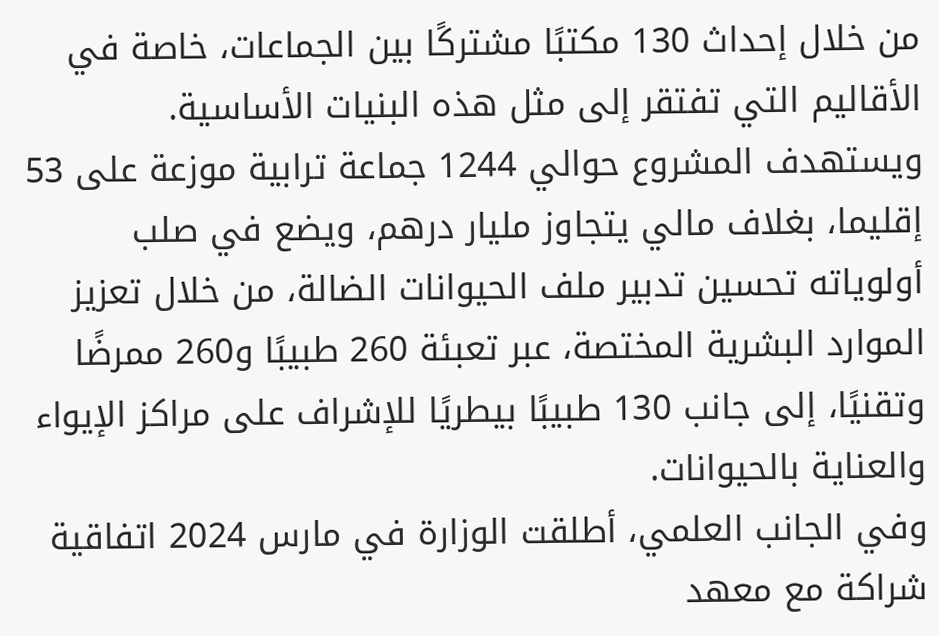من خلال إحداث 130 مكتبًا مشتركًا بين الجماعات، خاصة في الأقاليم التي تفتقر إلى مثل هذه البنيات الأساسية.
ويستهدف المشروع حوالي 1244 جماعة ترابية موزعة على 53 إقليما، بغلاف مالي يتجاوز مليار درهم، ويضع في صلب أولوياته تحسين تدبير ملف الحيوانات الضالة، من خلال تعزيز الموارد البشرية المختصة، عبر تعبئة 260 طبيبًا و260 ممرضًا وتقنيًا، إلى جانب 130 طبيبًا بيطريًا للإشراف على مراكز الإيواء والعناية بالحيوانات.
وفي الجانب العلمي، أطلقت الوزارة في مارس 2024 اتفاقية شراكة مع معهد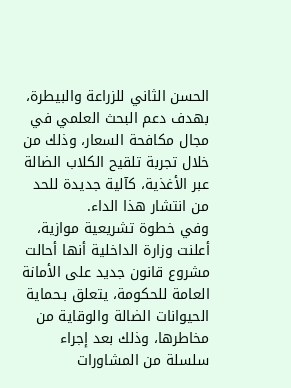الحسن الثاني للزراعة والبيطرة، بهدف دعم البحث العلمي في مجال مكافحة السعار، وذلك من خلال تجربة تلقيح الكلاب الضالة عبر الأغذية، كآلية جديدة للحد من انتشار هذا الداء.
وفي خطوة تشريعية موازية، أعلنت وزارة الداخلية أنها أحالت مشروع قانون جديد على الأمانة العامة للحكومة، يتعلق بـحماية الحيوانات الضالة والوقاية من مخاطرها، وذلك بعد إجراء سلسلة من المشاورات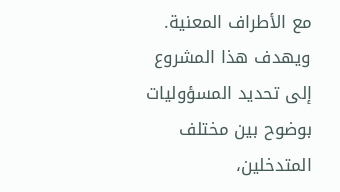مع الأطراف المعنية.
ويهدف هذا المشروع إلى تحديد المسؤوليات بوضوح بين مختلف المتدخلين،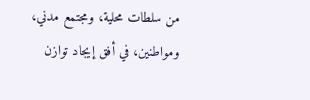من سلطات محلية، ومجتمع مدني، ومواطنين، في أفق إيجاد توازن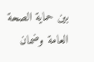بين حماية الصحة العامة وضمان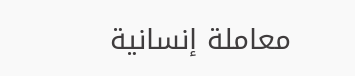معاملة إنسانية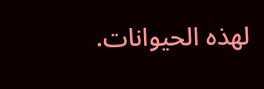لهذه الحيوانات.